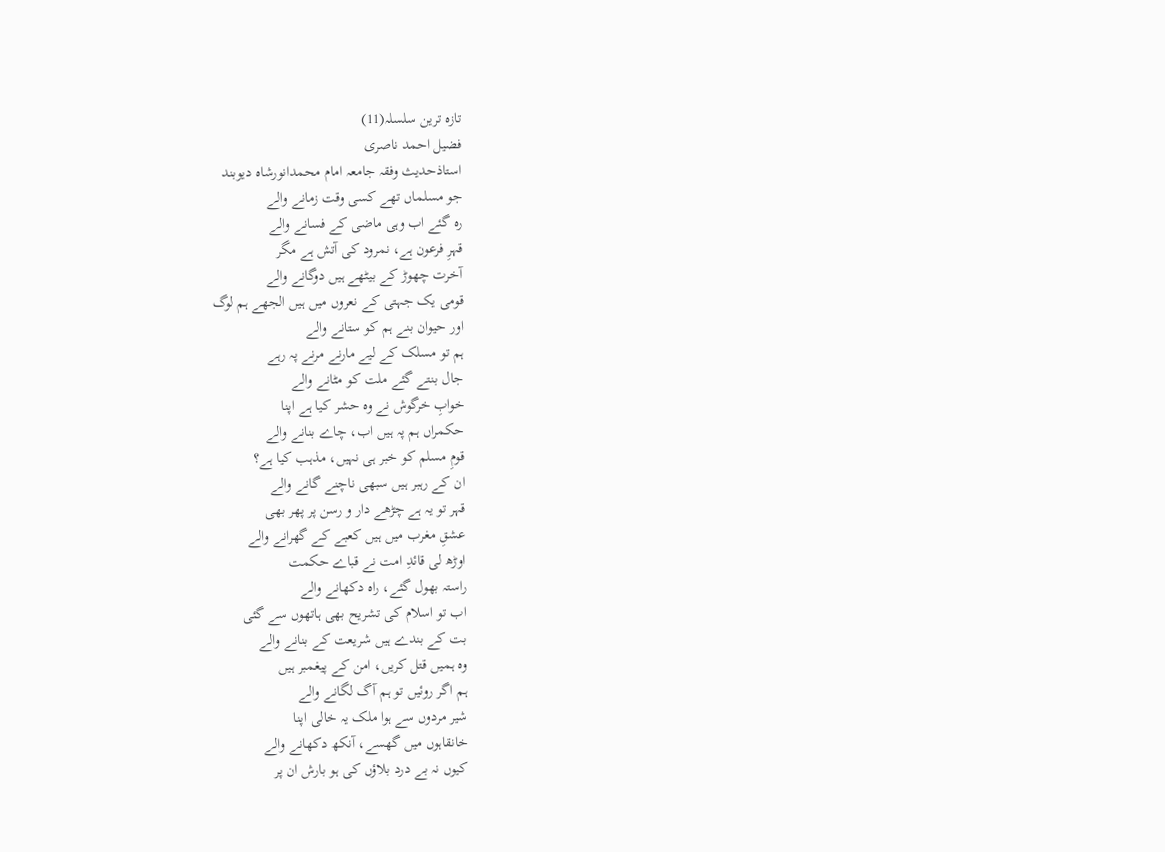تازہ ترین سلسلہ(11)
فضیل احمد ناصری
استاذحدیث وفقہ جامعہ امام محمدانورشاہ دیوبند
جو مسلماں تھے کسی وقت زمانے والے
رہ گئے اب وہی ماضی کے فسانے والے
قہرِ فرعون ہے، نمرود کی آتش ہے مگر
آخرت چھوڑ کے بیٹھے ہیں دوگانے والے
قومی یک جہتی کے نعروں میں ہیں الجھے ہم لوگ
اور حیوان بنے ہم کو ستانے والے
ہم تو مسلک کے لیے مارنے مرنے پہ رہے
جال بنتے گئے ملت کو مٹانے والے
خوابِ خرگوش نے وہ حشر کیا ہے اپنا
حکمراں ہم پہ ہیں اب، چاے بنانے والے
قومِ مسلم کو خبر ہی نہیں، مذہب کیا ہے؟
ان کے رہبر ہیں سبھی ناچنے گانے والے
قہر تو یہ ہے چڑھے دار و رسن پر پھر بھی
عشقِ مغرب میں ہیں کعبے کے گھرانے والے
اوڑھ لی قائدِ امت نے قباے حکمت
راستہ بھول گئے، راہ دکھانے والے
اب تو اسلام کی تشریح بھی ہاتھوں سے گئی
بت کے بندے ہیں شریعت کے بنانے والے
وہ ہمیں قتل کریں، امن کے پیغمبر ہیں
ہم اگر روئیں تو ہم آگ لگانے والے
شیر مردوں سے ہوا ملک یہ خالی اپنا
خانقاہوں میں گھسے، آنکھ دکھانے والے
کیوں نہ بے درد بلاؤں کی ہو بارش ان پر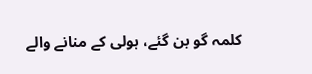کلمہ گو بن گئے، ہولی کے منانے والے